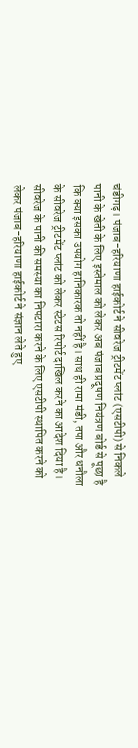चंडीगढ़। पंजाब-हरियाणा हाईकोर्ट ने सीवरेज ट्रीटमेंट प्लांट (एसटीपी) से निकले पानी के खेती के लिए इस्तेमाल को लेकर अब पंजाब प्रदूषण नियंत्रण बोर्ड से पूछा है कि क्या इसका उपयोग हानिकारक तो नहीं है। साथ ही रामा मंडी, तपा और धनौला के सीवरेज ट्रीटमेंट प्लांट को लेकर स्टेटस रिपोर्ट दाखिल करने का आदेश दिया है। सीवरेज के पानी की समस्या का निपटारा करने के लिए एसटीपी स्थापित करने को लेकर पंजाब-हरियाणा हाईकोर्ट ने संज्ञान लेते हुए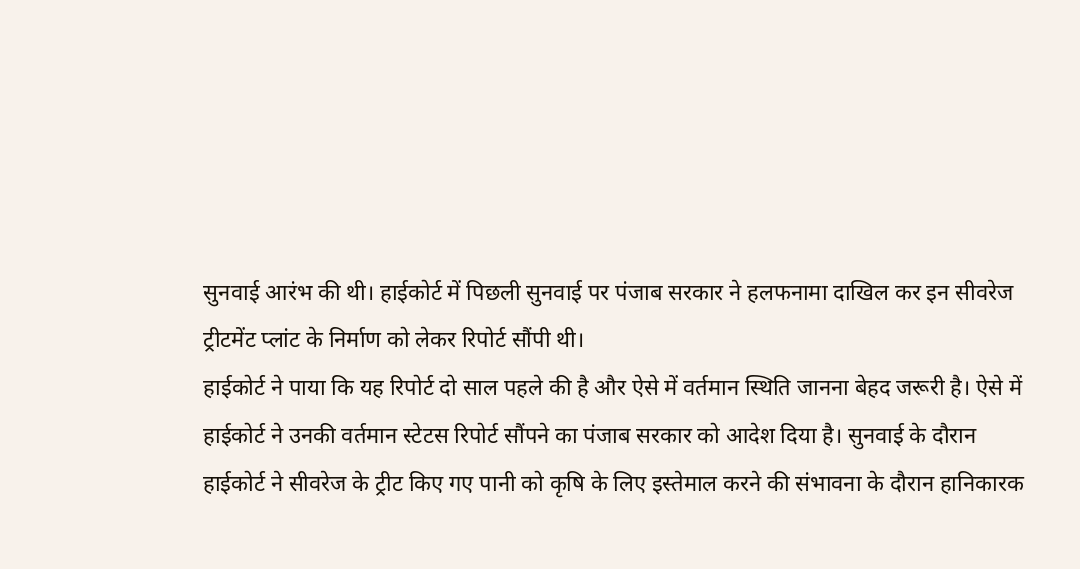सुनवाई आरंभ की थी। हाईकोर्ट में पिछली सुनवाई पर पंजाब सरकार ने हलफनामा दाखिल कर इन सीवरेज ट्रीटमेंट प्लांट के निर्माण को लेकर रिपोर्ट सौंपी थी।
हाईकोर्ट ने पाया कि यह रिपोर्ट दो साल पहले की है और ऐसे में वर्तमान स्थिति जानना बेहद जरूरी है। ऐसे में हाईकोर्ट ने उनकी वर्तमान स्टेटस रिपोर्ट सौंपने का पंजाब सरकार को आदेश दिया है। सुनवाई के दौरान हाईकोर्ट ने सीवरेज के ट्रीट किए गए पानी को कृषि के लिए इस्तेमाल करने की संभावना के दौरान हानिकारक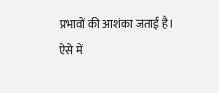प्रभावों की आशंका जताई है।
ऐसे में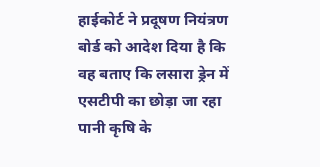हाईकोर्ट ने प्रदूषण नियंत्रण बोर्ड को आदेश दिया है कि वह बताए कि लसारा ड्रेन में एसटीपी का छोड़ा जा रहा पानी कृषि के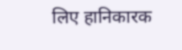लिए हानिकारक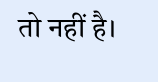तो नहीं है।